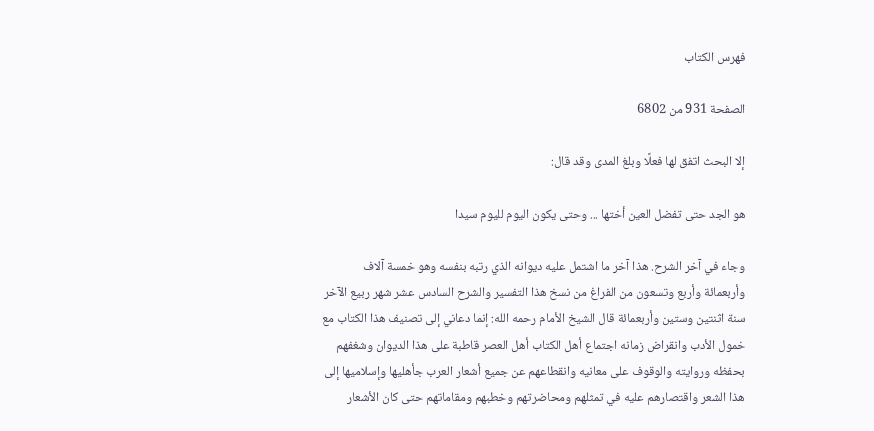فهرس الكتاب

الصفحة 931 من 6802

إلا البحث اتفق لها فعلًا وبلغ المدى وقد قال:

هو الجد حتى تفضل العين أختها ... وحتى يكون اليوم لليوم سيدا

وجاء في آخر الشرح. هذا آخر ما اشتمل عليه ديوانه الذي رتبه بنفسه وهو خمسة آلاف وأربعمائة وأربع وتسعون من الفراغ من نسخ هذا التفسير والشرح السادس عشر شهر ربيع الآخر سنة اثنتين وستين وأربعمائة قال الشيخ الأمام رحمه الله: إنما دعاني إلى تصنيف هذا الكتاب مع خمول الأدب وانقراض زمانه اجتماع أهل الكتاب أهل العصر قاطبة على هذا الديوان وشغفهم بحفظه وروايته والوقوف على معانيه وانقطاعهم عن جميع أشعار العرب جأهليها وإسلاميها إلى هذا الشعر واقتصارهم عليه في تمثلهم ومحاضرتهم وخطبهم ومقاماتهم حتى كان الأشعار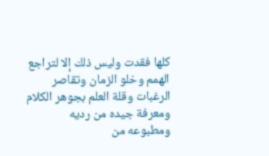كلها فقدت وليس ذلك إلا لتراجع الهمم وخلو الزمان وتقاصر الرغبات وقلة العلم بجوهر الكلام ومعرفة جيده من رديه ومطبوعه من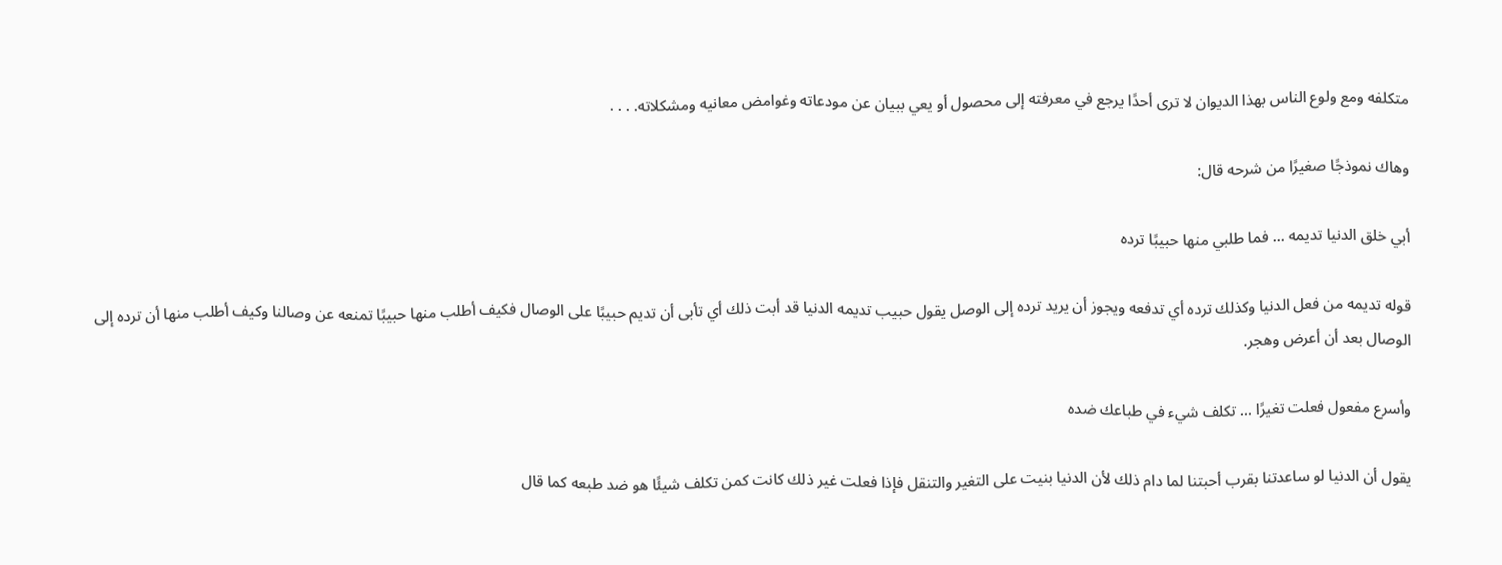متكلفه ومع ولوع الناس بهذا الديوان لا ترى أحدًا يرجع في معرفته إلى محصول أو يعي ببيان عن مودعاته وغوامض معانيه ومشكلاته. . . .

وهاك نموذجًا صغيرًا من شرحه قال:

أبي خلق الدنيا تديمه ... فما طلبي منها حبيبًا ترده

قوله تديمه من فعل الدنيا وكذلك ترده أي تدفعه ويجوز أن يريد ترده إلى الوصل يقول حبيب تديمه الدنيا قد أبت ذلك أي تأبى أن تديم حبيبًا على الوصال فكيف أطلب منها حبيبًا تمنعه عن وصالنا وكيف أطلب منها أن ترده إلى الوصال بعد أن أعرض وهجر.

وأسرع مفعول فعلت تغيرًا ... تكلف شيء في طباعك ضده

يقول أن الدنيا لو ساعدتنا بقرب أحبتنا لما دام ذلك لأن الدنيا بنيت على التغير والتنقل فإذا فعلت غير ذلك كانت كمن تكلف شيئًا هو ضد طبعه كما قال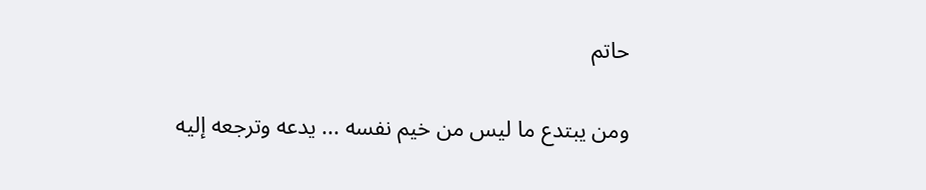حاتم

ومن يبتدع ما ليس من خيم نفسه ... يدعه وترجعه إليه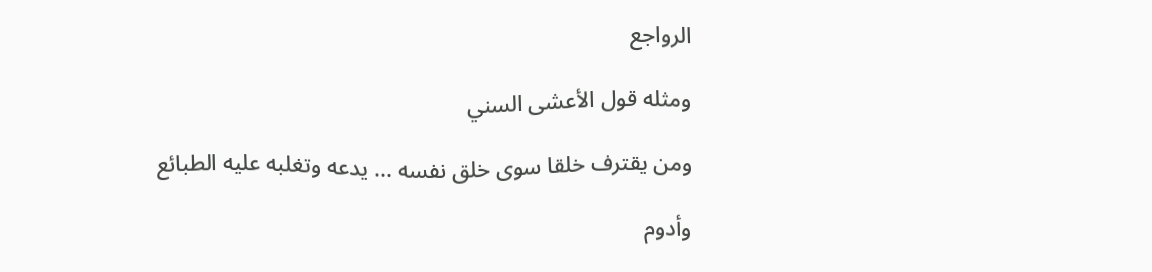الرواجع

ومثله قول الأعشى السني

ومن يقترف خلقا سوى خلق نفسه ... يدعه وتغلبه عليه الطبائع

وأدوم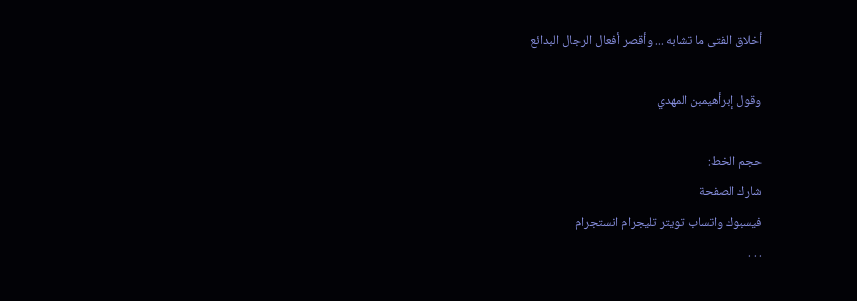أخلاق الفتى ما تشابه ... وأقصر أفعال الرجال البدائع

وقول إبرأهيمبن المهدي

حجم الخط:
شارك الصفحة
فيسبوك واتساب تويتر تليجرام انستجرام
. . .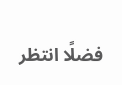فضلًا انتظر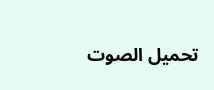تحميل الصوت